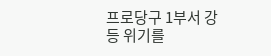프로당구 1부서 강등 위기를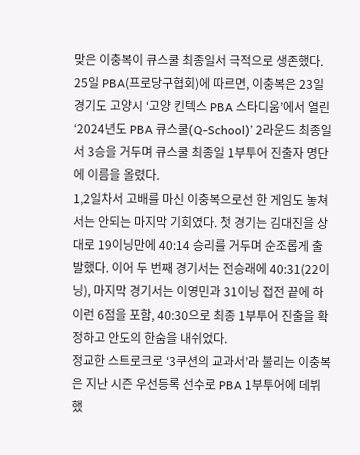맞은 이충복이 큐스쿨 최종일서 극적으로 생존했다.
25일 PBA(프로당구협회)에 따르면, 이충복은 23일 경기도 고양시 ‘고양 킨텍스 PBA 스타디움’에서 열린 ‘2024년도 PBA 큐스쿨(Q-School)’ 2라운드 최종일서 3승을 거두며 큐스쿨 최종일 1부투어 진출자 명단에 이름을 올렸다.
1,2일차서 고배를 마신 이충복으로선 한 게임도 놓쳐서는 안되는 마지막 기회였다. 첫 경기는 김대진을 상대로 19이닝만에 40:14 승리를 거두며 순조롭게 출발했다. 이어 두 번째 경기서는 전승래에 40:31(22이닝), 마지막 경기서는 이영민과 31이닝 접전 끝에 하이런 6점을 포함, 40:30으로 최종 1부투어 진출을 확정하고 안도의 한숨을 내쉬었다.
정교한 스트로크로 ‘3쿠션의 교과서’라 불리는 이충복은 지난 시즌 우선등록 선수로 PBA 1부투어에 데뷔했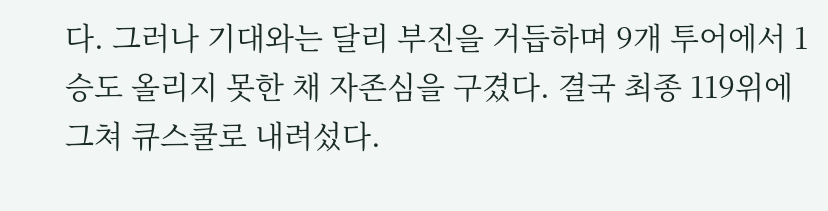다. 그러나 기대와는 달리 부진을 거듭하며 9개 투어에서 1승도 올리지 못한 채 자존심을 구겼다. 결국 최종 119위에 그쳐 큐스쿨로 내려섰다.